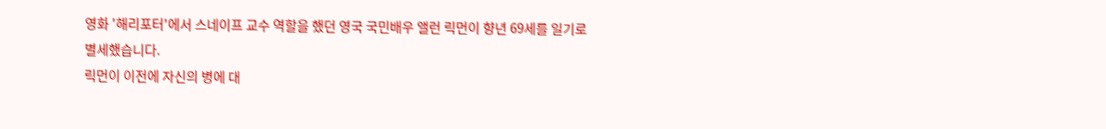영화 '해리포터'에서 스네이프 교수 역할을 했던 영국 국민배우 앨런 릭먼이 향년 69세를 일기로 별세했습니다.
릭먼이 이전에 자신의 병에 대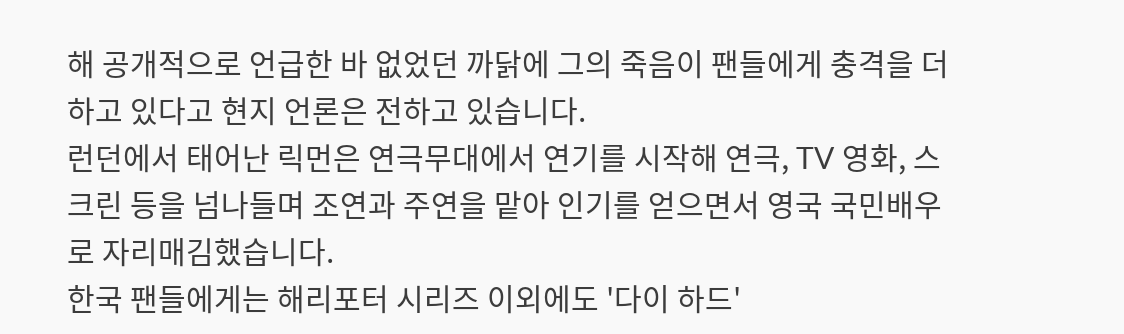해 공개적으로 언급한 바 없었던 까닭에 그의 죽음이 팬들에게 충격을 더하고 있다고 현지 언론은 전하고 있습니다.
런던에서 태어난 릭먼은 연극무대에서 연기를 시작해 연극, TV 영화, 스크린 등을 넘나들며 조연과 주연을 맡아 인기를 얻으면서 영국 국민배우로 자리매김했습니다.
한국 팬들에게는 해리포터 시리즈 이외에도 '다이 하드'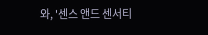와, '센스 앤드 센서티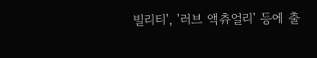빌리티', '러브 액츄얼리' 등에 출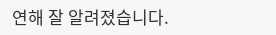연해 잘 알려졌습니다.